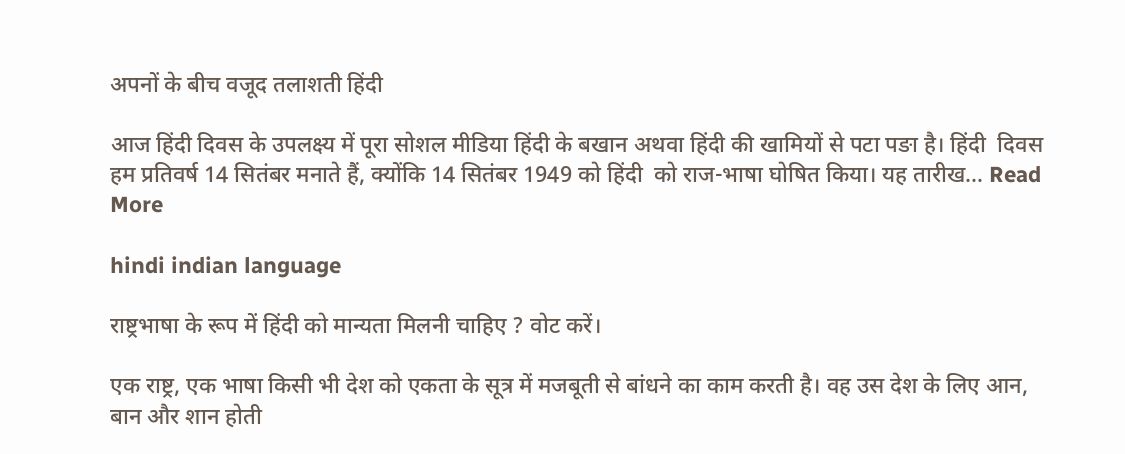अपनों के बीच वजूद तलाशती हिंदी

आज हिंदी दिवस के उपलक्ष्य में पूरा सोशल मीडिया हिंदी के बखान अथवा हिंदी की खामियों से पटा पङा है। हिंदी  दिवस हम प्रतिवर्ष 14 सितंबर मनाते हैं, क्योंकि 14 सितंबर 1949 को हिंदी  को राज-भाषा घोषित किया। यह तारीख… Read More

hindi indian language

राष्ट्रभाषा के रूप में हिंदी को मान्यता मिलनी चाहिए ? वोट करें।

एक राष्ट्र, एक भाषा किसी भी देश को एकता के सूत्र में मजबूती से बांधने का काम करती है। वह उस देश के लिए आन, बान और शान होती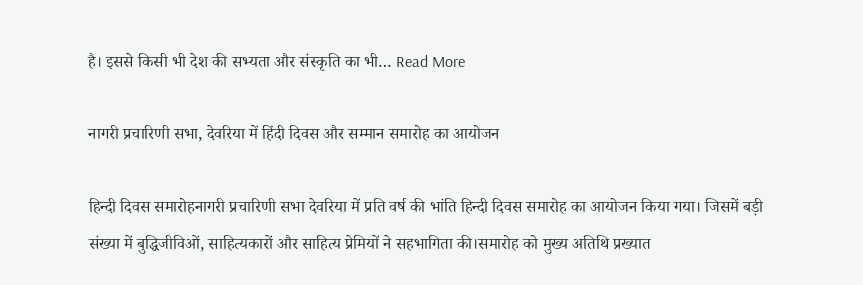है। इससे किसी भी देश की सभ्यता और संस्कृति का भी… Read More

नागरी प्रचारिणी सभा, देवरिया में हिंदी दिवस और सम्मान समारोह का आयोजन

हिन्दी दिवस समारोहनागरी प्रचारिणी सभा देवरिया में प्रति वर्ष की भांति हिन्दी दिवस समारोह का आयोजन किया गया। जिसमें बड़ी संख्या में बुद्धिजीविओं, साहित्यकारों और साहित्य प्रेमियों ने सहभागिता की।समारोह को मुख्य अतिथि प्रख्यात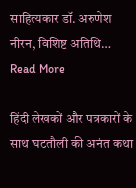साहित्यकार डॉ. अरुणेश नीरन, विशिष्ट अतिथि… Read More

हिंदी लेखकों और पत्रकारों के साथ घटतौली की अनंत कथा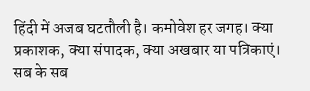हिंदी में अजब घटतौली है। कमोवेश हर जगह। क्या प्रकाशक, क्या संपादक, क्या अखबार या पत्रिकाएं। सब के सब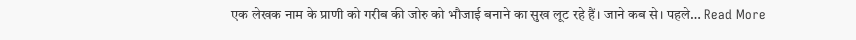एक लेखक नाम के प्राणी को गरीब की जोरु को भौजाई बनाने का सुख लूट रहे हैं। जाने कब से। पहले… Read More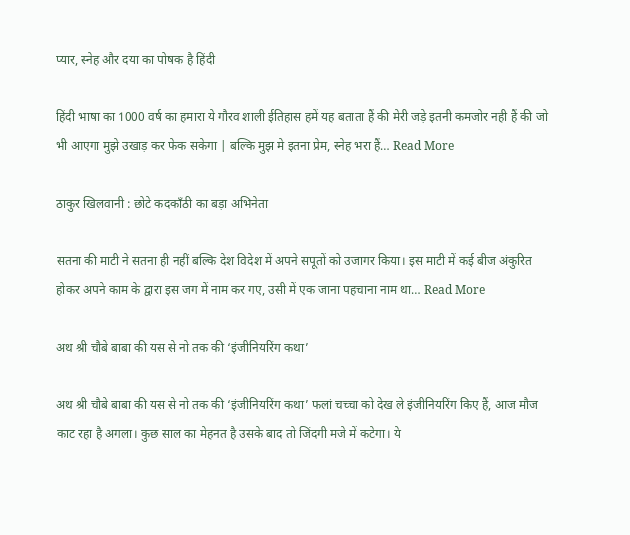प्यार, स्नेह और दया का पोषक है हिंदी

हिंदी भाषा का 1000 वर्ष का हमारा ये गौरव शाली ईतिहास हमें यह बताता हैं की मेरी जड़े इतनी कमजोर नही हैं की जो भी आएगा मुझे उखाड़ कर फेक सकेगा | बल्कि मुझ मे इतना प्रेम, स्नेह भरा हैं… Read More

ठाकुर खिलवानी : छोटे कदकाँठी का बड़ा अभिनेता

सतना की माटी ने सतना ही नहीं बल्कि देश विदेश में अपने सपूतों को उजागर किया। इस माटी में कई बीज अंकुरित होकर अपने काम के द्वारा इस जग में नाम कर गए, उसी में एक जाना पहचाना नाम था… Read More

अथ श्री चौबे बाबा की यस से नो तक की ‘इंजीनियरिंग कथा’

अथ श्री चौबे बाबा की यस से नो तक की ‘इंजीनियरिंग कथा’ फलां चच्चा को देख ले इंजीनियरिंग किए हैं, आज मौज काट रहा है अगला। कुछ साल का मेहनत है उसके बाद तो जिंदगी मजे में कटेगा। ये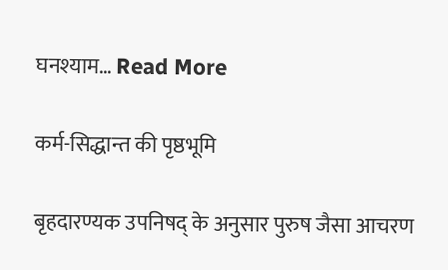घनश्याम… Read More

कर्म-सिद्धान्त की पृष्ठभूमि

बृहदारण्यक उपनिषद् के अनुसार पुरुष जैसा आचरण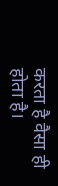करता है वैसा ही होता है।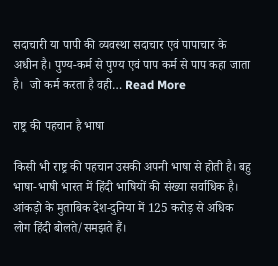सदाचारी या पापी की व्यवस्था सदाचार एवं पापाचार के अधीन है। पुण्य-कर्म से पुण्य एवं पाप कर्म से पाप कहा जाता है।  जो कर्म करता है वही… Read More

राष्ट्र की पहचान है भाषा

किसी भी राष्ट्र की पहचान उसकी अपनी भाषा से होती है। बहु भाषा-भाषी भारत में हिंदी भाषियों की संख्या सर्वाधिक है। आंकड़ो के मुताबिक देश-दुनिया में 125 करोड़ से अधिक लोग हिंदी बोलते/समझते हैं।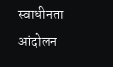स्वाधीनता आंदोलन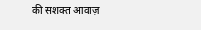की सशक्त आवाज़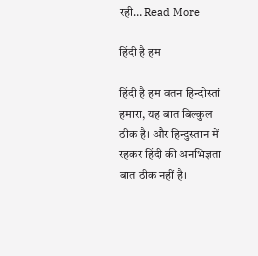रही… Read More

हिंदी है हम

हिंदी है हम वतन हिन्दोस्तां हमारा, यह बात बिल्कुल ठीक है। और हिन्दुस्तान में रहकर हिंदी की अनभिज्ञता बात ठीक नहीं है।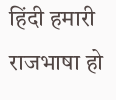हिंदी हमारी राजभाषा हो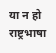या न हो राष्ट्रभाषा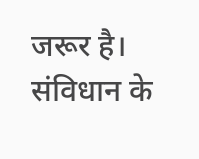जरूर है। संविधान के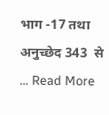भाग -17 तथा अनुच्छेद 343  से … Read More